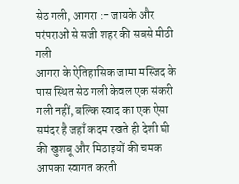सेठ गली, आगरा :- जायके और परंपराओं से सजी शहर की सबसे मीठी गली
आगरा के ऐतिहासिक जामा मस्जिद के पास स्थित सेठ गली केवल एक संकरी गली नहीं, बल्कि स्वाद का एक ऐसा समंदर है जहाँ कदम रखते ही देशी घी की खुशबू और मिठाइयों की चमक आपका स्वागत करती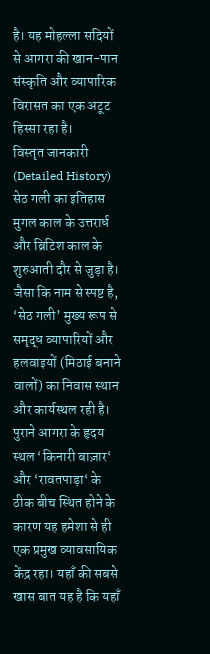है। यह मोहल्ला सदियों से आगरा की खान-पान संस्कृति और व्यापारिक विरासत का एक अटूट हिस्सा रहा है।
विस्तृत जानकारी (Detailed History)
सेठ गली का इतिहास मुगल काल के उत्तरार्ध और ब्रिटिश काल के शुरुआती दौर से जुड़ा है। जैसा कि नाम से स्पष्ट है, ‘सेठ गली’ मुख्य रूप से समृद्ध व्यापारियों और हलवाइयों (मिठाई बनाने वालों) का निवास स्थान और कार्यस्थल रही है। पुराने आगरा के हृदय स्थल ‘किनारी बाज़ार‘ और ‘रावतपाड़ा‘ के ठीक बीच स्थित होने के कारण यह हमेशा से ही एक प्रमुख व्यावसायिक केंद्र रहा। यहाँ की सबसे खास बात यह है कि यहाँ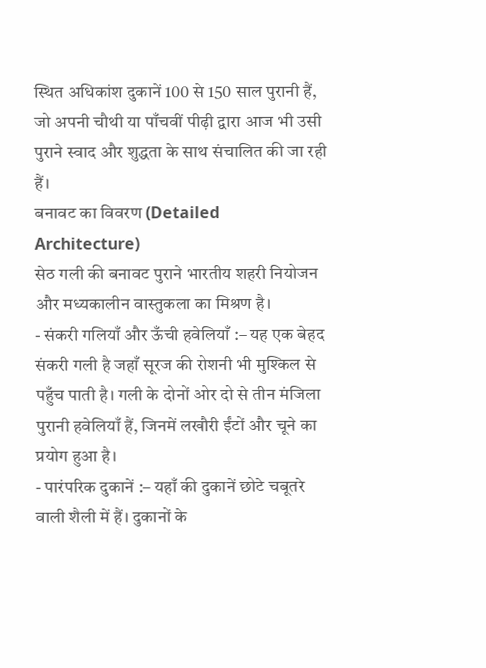स्थित अधिकांश दुकानें 100 से 150 साल पुरानी हैं, जो अपनी चौथी या पाँचवीं पीढ़ी द्वारा आज भी उसी पुराने स्वाद और शुद्धता के साथ संचालित की जा रही हैं।
बनावट का विवरण (Detailed Architecture)
सेठ गली की बनावट पुराने भारतीय शहरी नियोजन और मध्यकालीन वास्तुकला का मिश्रण है।
- संकरी गलियाँ और ऊँची हवेलियाँ :– यह एक बेहद संकरी गली है जहाँ सूरज की रोशनी भी मुश्किल से पहुँच पाती है। गली के दोनों ओर दो से तीन मंजिला पुरानी हवेलियाँ हैं, जिनमें लखौरी ईंटों और चूने का प्रयोग हुआ है।
- पारंपरिक दुकानें :– यहाँ की दुकानें छोटे चबूतरे वाली शैली में हैं। दुकानों के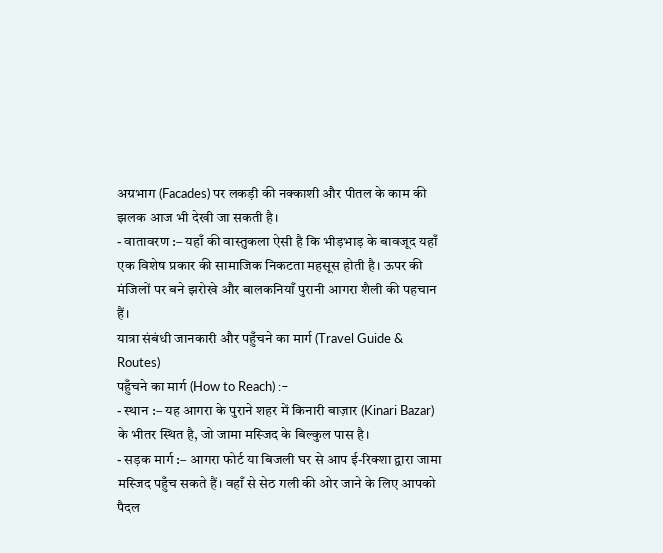अग्रभाग (Facades) पर लकड़ी की नक्काशी और पीतल के काम की झलक आज भी देखी जा सकती है।
- वातावरण :– यहाँ की वास्तुकला ऐसी है कि भीड़भाड़ के बावजूद यहाँ एक विशेष प्रकार की सामाजिक निकटता महसूस होती है। ऊपर की मंजिलों पर बने झरोखे और बालकनियाँ पुरानी आगरा शैली की पहचान हैं।
यात्रा संबंधी जानकारी और पहुँचने का मार्ग (Travel Guide & Routes)
पहुँचने का मार्ग (How to Reach) :–
- स्थान :– यह आगरा के पुराने शहर में किनारी बाज़ार (Kinari Bazar) के भीतर स्थित है, जो जामा मस्जिद के बिल्कुल पास है।
- सड़क मार्ग :– आगरा फोर्ट या बिजली घर से आप ई-रिक्शा द्वारा जामा मस्जिद पहुँच सकते हैं। वहाँ से सेठ गली की ओर जाने के लिए आपको पैदल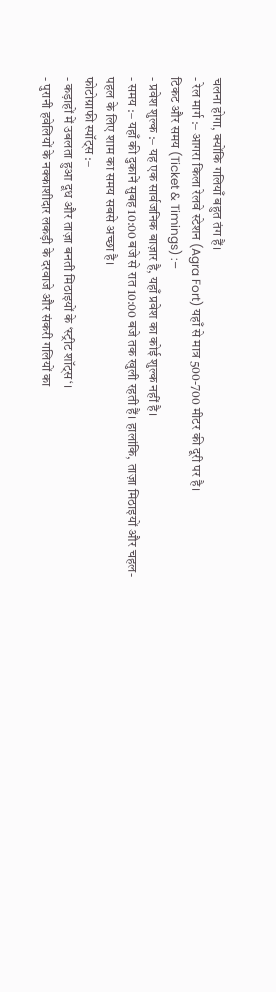चलना होगा, क्योंकि गलियाँ बहुत तंग हैं।
- रेल मार्ग :– आगरा किला रेलवे स्टेशन (Agra Fort) यहाँ से मात्र 500-700 मीटर की दूरी पर है।
टिकट और समय (Ticket & Timings) :–
- प्रवेश शुल्क :– यह एक सार्वजनिक बाज़ार है, यहाँ प्रवेश का कोई शुल्क नहीं है।
- समय :– यहाँ की दुकानें सुबह 10:00 बजे से रात 10:00 बजे तक खुली रहती हैं। हालांकि, ताज़ा मिठाइयों और चहल-पहल के लिए शाम का समय सबसे अच्छा है।
फोटोग्राफी स्पॉट्स :–
- कड़ाहों में उबलता हुआ दूध और ताज़ा बनती मिठाइयों के ‘स्ट्रीट शॉट्स‘।
- पुरानी हवेलियों के नक्काशीदार लकड़ी के दरवाजे और संकरी गलियों का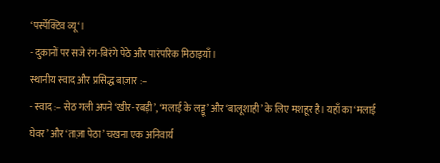‘पर्स्पेक्टिव व्यू‘।
- दुकानों पर सजे रंग-बिरंगे पेठे और पारंपरिक मिठाइयाँ।
स्थानीय स्वाद और प्रसिद्ध बाज़ार :–
- स्वाद :– सेठ गली अपने ‘खीर-रबड़ी’, ‘मलाई के लड्डू’ और ‘बालूशाही’ के लिए मशहूर है। यहाँ का ‘मलाई घेवर’ और ‘ताज़ा पेठा’ चखना एक अनिवार्य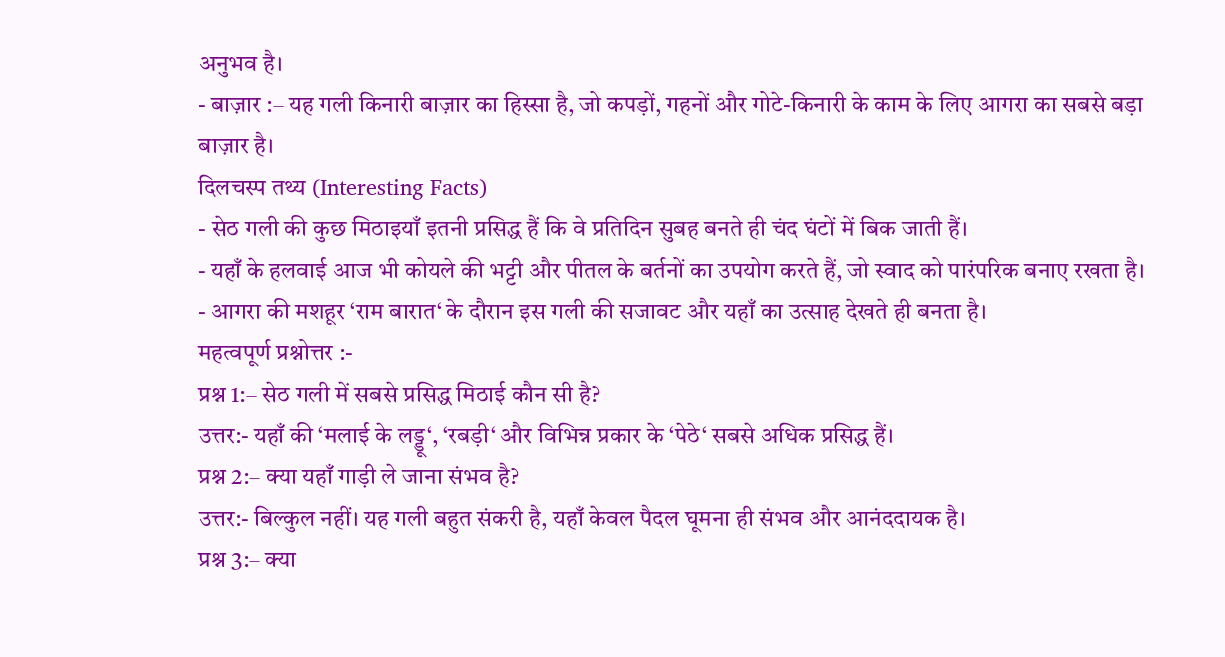अनुभव है।
- बाज़ार :– यह गली किनारी बाज़ार का हिस्सा है, जो कपड़ों, गहनों और गोटे-किनारी के काम के लिए आगरा का सबसे बड़ा बाज़ार है।
दिलचस्प तथ्य (Interesting Facts)
- सेठ गली की कुछ मिठाइयाँ इतनी प्रसिद्ध हैं कि वे प्रतिदिन सुबह बनते ही चंद घंटों में बिक जाती हैं।
- यहाँ के हलवाई आज भी कोयले की भट्टी और पीतल के बर्तनों का उपयोग करते हैं, जो स्वाद को पारंपरिक बनाए रखता है।
- आगरा की मशहूर ‘राम बारात‘ के दौरान इस गली की सजावट और यहाँ का उत्साह देखते ही बनता है।
महत्वपूर्ण प्रश्नोत्तर :-
प्रश्न 1:– सेठ गली में सबसे प्रसिद्ध मिठाई कौन सी है?
उत्तर:- यहाँ की ‘मलाई के लड्डू‘, ‘रबड़ी‘ और विभिन्न प्रकार के ‘पेठे‘ सबसे अधिक प्रसिद्ध हैं।
प्रश्न 2:– क्या यहाँ गाड़ी ले जाना संभव है?
उत्तर:- बिल्कुल नहीं। यह गली बहुत संकरी है, यहाँ केवल पैदल घूमना ही संभव और आनंददायक है।
प्रश्न 3:– क्या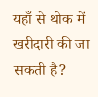यहाँ से थोक में खरीदारी की जा सकती है?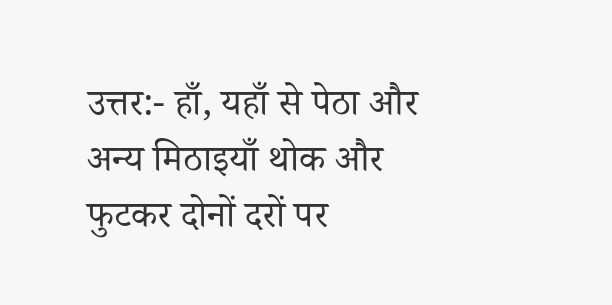उत्तर:- हाँ, यहाँ से पेठा और अन्य मिठाइयाँ थोक और फुटकर दोनों दरों पर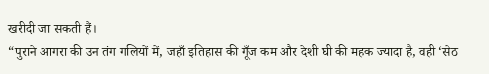खरीदी जा सकती हैं।
“पुराने आगरा की उन तंग गलियों में, जहाँ इतिहास की गूँज कम और देशी घी की महक ज्यादा है, वही ‘सेठ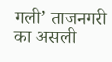गली’ ताजनगरी का असली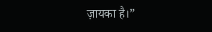ज़ायका है।”